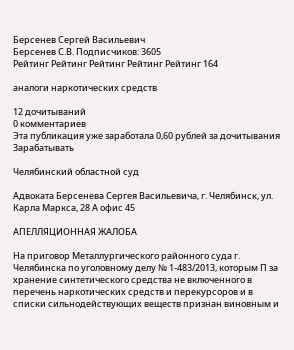Берсенев Сергей Васильевич
Берсенев С.В. Подписчиков: 3605
Рейтинг Рейтинг Рейтинг Рейтинг Рейтинг 164

аналоги наркотических средств

12 дочитываний
0 комментариев
Эта публикация уже заработала 0,60 рублей за дочитывания
Зарабатывать

Челябинский областной суд

Адвоката Берсенева Сергея Васильевича, г. Челябинск, ул. Карла Маркса, 28 А офис 45

АПЕЛЛЯЦИОННАЯ ЖАЛОБА

На приговор Металлургического районного суда г. Челябинска по уголовному делу № 1-483/2013, которым П за хранение синтетического средства не включенного в перечень наркотических средств и перекурсоров и в списки сильнодействующих веществ признан виновным и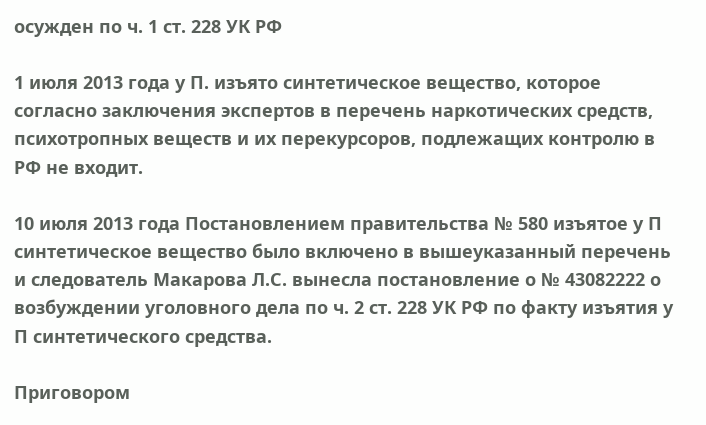осужден по ч. 1 ст. 228 УК РФ

1 июля 2013 года у П. изъято синтетическое вещество, которое согласно заключения экспертов в перечень наркотических средств, психотропных веществ и их перекурсоров, подлежащих контролю в РФ не входит.

10 июля 2013 года Постановлением правительства № 580 изъятое у П синтетическое вещество было включено в вышеуказанный перечень и следователь Макарова Л.С. вынесла постановление о № 43082222 о возбуждении уголовного дела по ч. 2 ст. 228 УК РФ по факту изъятия у П синтетического средства.

Приговором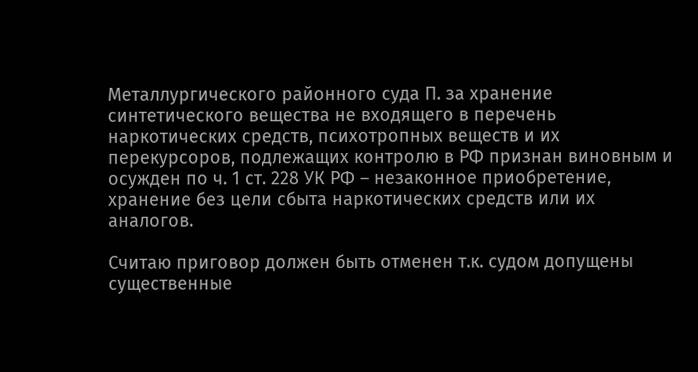Металлургического районного суда П. за хранение синтетического вещества не входящего в перечень наркотических средств, психотропных веществ и их перекурсоров, подлежащих контролю в РФ признан виновным и осужден по ч. 1 ст. 228 УК РФ – незаконное приобретение, хранение без цели сбыта наркотических средств или их аналогов.

Считаю приговор должен быть отменен т.к. судом допущены существенные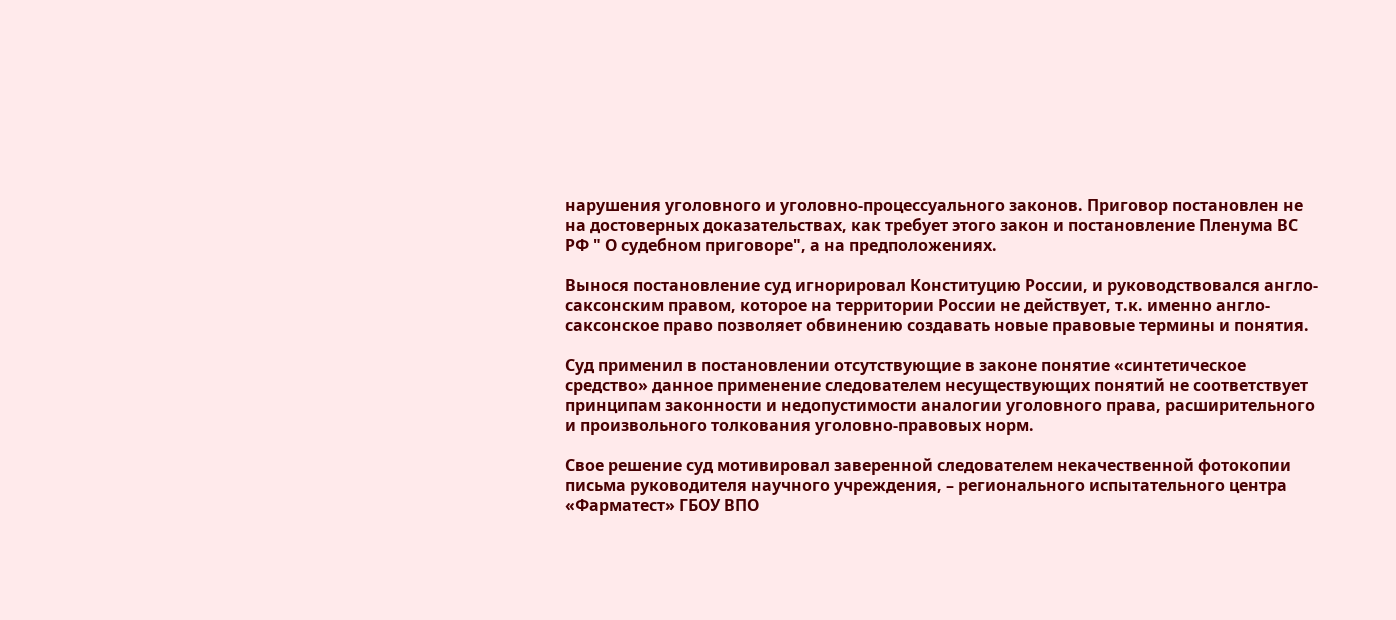нарушения уголовного и уголовно-процессуального законов. Приговор постановлен не на достоверных доказательствах, как требует этого закон и постановление Пленума ВС РФ " О судебном приговоре", а на предположениях.

Вынося постановление суд игнорировал Конституцию России, и руководствовался англо-саксонским правом, которое на территории России не действует, т.к. именно англо-саксонское право позволяет обвинению создавать новые правовые термины и понятия.

Суд применил в постановлении отсутствующие в законе понятие «синтетическое средство» данное применение следователем несуществующих понятий не соответствует принципам законности и недопустимости аналогии уголовного права, расширительного и произвольного толкования уголовно-правовых норм.

Свое решение суд мотивировал заверенной следователем некачественной фотокопии письма руководителя научного учреждения, – регионального испытательного центра «Фарматест» ГБОУ ВПО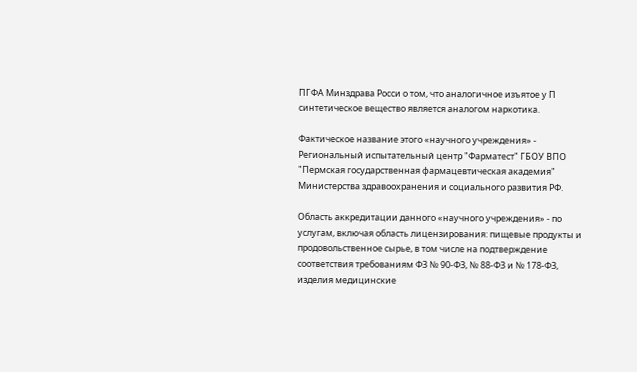ПГФА Минздрава Росси о том, что аналогичное изъятое у П синтетическое вещество является аналогом наркотика.

Фактическое название этого «научного учреждения» - Региональный испытательный центр "Фарматест" ГБОУ ВПО "Пермская государственная фармацевтическая академия" Министерства здравоохранения и социального развития РФ.

Область аккредитации данного «научного учреждения» - по услугам, включая область лицензирования: пищевые продукты и продовольственное сырье, в том числе на подтверждение соответствия требованиям ФЗ № 90-ФЗ, № 88-ФЗ и № 178-ФЗ, изделия медицинские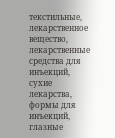текстильные, лекарственное вещество, лекарственные средства для инъекций, сухие лекарства, формы для инъекций, глазные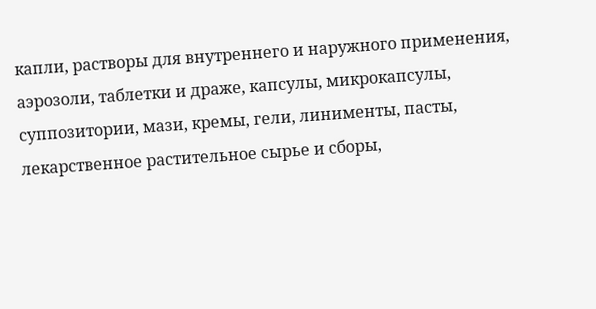капли, растворы для внутреннего и наружного применения, аэрозоли, таблетки и драже, капсулы, микрокапсулы, суппозитории, мази, кремы, гели, линименты, пасты, лекарственное растительное сырье и сборы,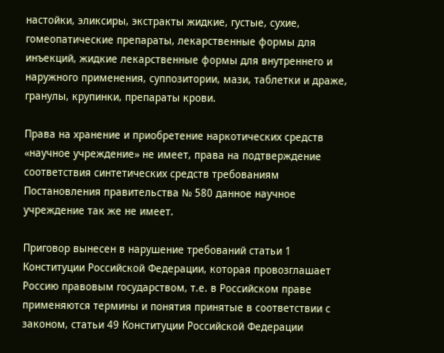настойки, эликсиры, экстракты жидкие, густые, сухие, гомеопатические препараты, лекарственные формы для инъекций, жидкие лекарственные формы для внутреннего и наружного применения, суппозитории, мази, таблетки и драже, гранулы, крупинки, препараты крови.

Права на хранение и приобретение наркотических средств «научное учреждение» не имеет, права на подтверждение соответствия синтетических средств требованиям Постановления правительства № 580 данное научное учреждение так же не имеет.

Приговор вынесен в нарушение требований статьи 1 Конституции Российской Федерации, которая провозглашает Россию правовым государством, т.е. в Российском праве применяются термины и понятия принятые в соответствии с законом, статьи 49 Конституции Российской Федерации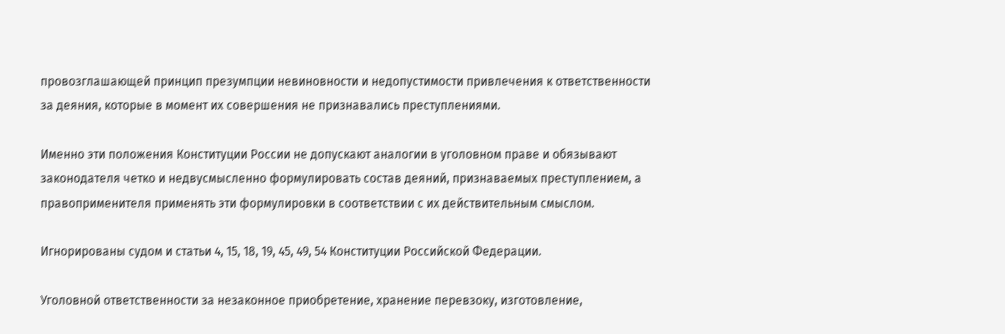провозглашающей принцип презумпции невиновности и недопустимости привлечения к ответственности за деяния, которые в момент их совершения не признавались преступлениями.

Именно эти положения Конституции России не допускают аналогии в уголовном праве и обязывают законодателя четко и недвусмысленно формулировать состав деяний, признаваемых преступлением, а правоприменителя применять эти формулировки в соответствии с их действительным смыслом.

Игнорированы судом и статьи 4, 15, 18, 19, 45, 49, 54 Конституции Российской Федерации.

Уголовной ответственности за незаконное приобретение, хранение перевзоку, изготовление,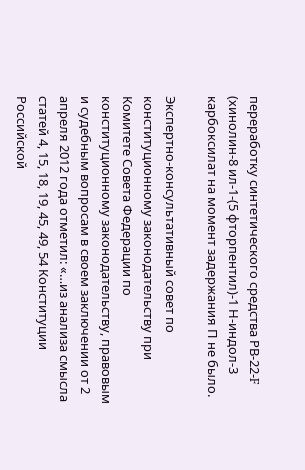переработку синтетического средства РВ-22-F (хинолин-8 ил-1-(5 фторпентил)-1 Н-индол-3 карбоксилат на момент задержания П не было.

Экспертно-консультативный совет по конституционному законодательству при Комитете Совета Федерации по конституционному законодательству, правовым и судебным вопросам в своем заключении от 2 апреля 2012 года отметил: «…из анализа смысла статей 4, 15, 18, 19, 45, 49, 54 Конституции Российской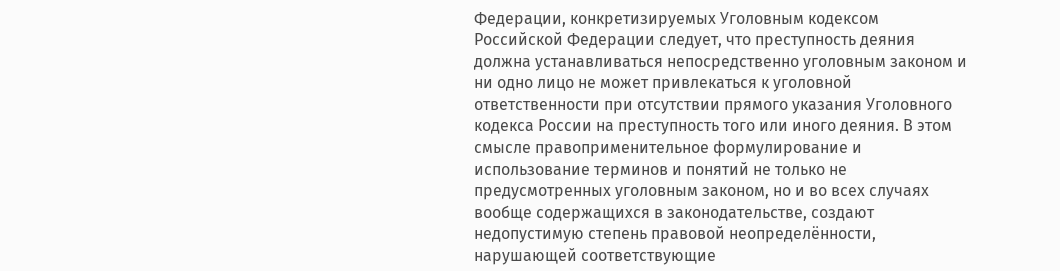Федерации, конкретизируемых Уголовным кодексом Российской Федерации следует, что преступность деяния должна устанавливаться непосредственно уголовным законом и ни одно лицо не может привлекаться к уголовной ответственности при отсутствии прямого указания Уголовного кодекса России на преступность того или иного деяния. В этом смысле правоприменительное формулирование и использование терминов и понятий не только не предусмотренных уголовным законом, но и во всех случаях вообще содержащихся в законодательстве, создают недопустимую степень правовой неопределённости, нарушающей соответствующие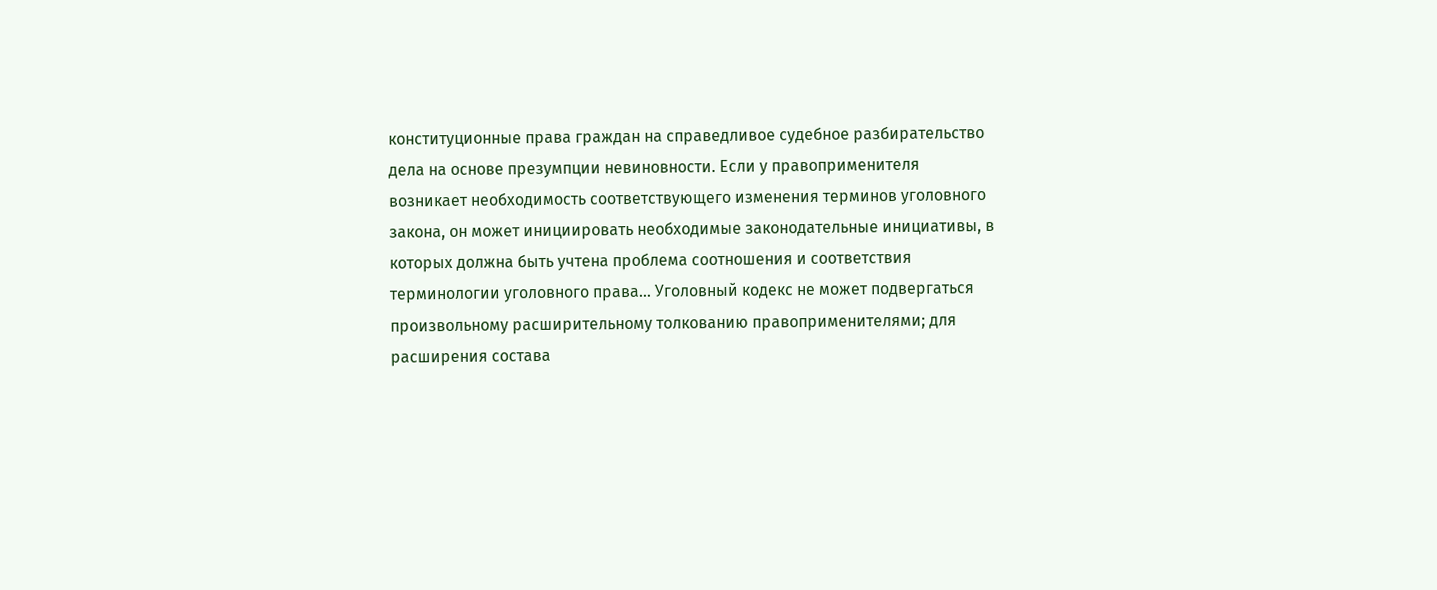конституционные права граждан на справедливое судебное разбирательство дела на основе презумпции невиновности. Если у правоприменителя возникает необходимость соответствующего изменения терминов уголовного закона, он может инициировать необходимые законодательные инициативы, в которых должна быть учтена проблема соотношения и соответствия терминологии уголовного права… Уголовный кодекс не может подвергаться произвольному расширительному толкованию правоприменителями; для расширения состава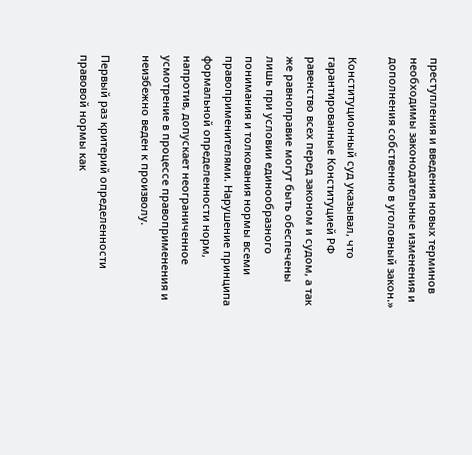преступления и введения новых терминов необходимы законодательные изменения и дополнения собственно в уголовный закон.»

Конституционный суд указывал, что гарантированные Конституцией РФ равенство всех перед законом и судом, а так же равноправие могут быть обеспечены лишь при условии единообразного понимания и толкования нормы всеми правоприменителями. Нарушение принципа формальной определенности норм, напротив, допускает неограниченное усмотрение в процессе правоприменения и неизбежно веден к произволу.

Первый раз критерий определенности правовой нормы как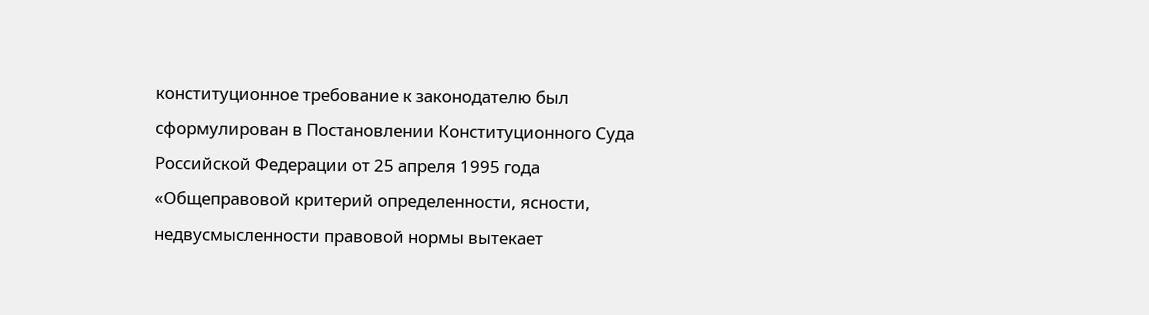конституционное требование к законодателю был сформулирован в Постановлении Конституционного Суда Российской Федерации от 25 апреля 1995 года «Общеправовой критерий определенности, ясности, недвусмысленности правовой нормы вытекает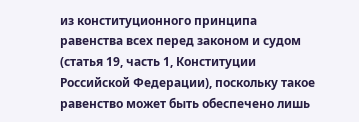из конституционного принципа равенства всех перед законом и судом (статья 19, часть 1, Конституции Российской Федерации), поскольку такое равенство может быть обеспечено лишь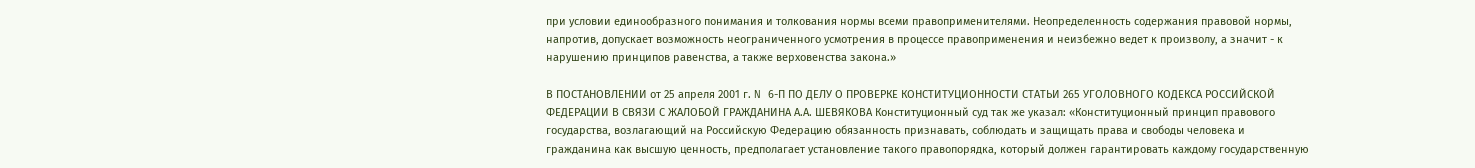при условии единообразного понимания и толкования нормы всеми правоприменителями. Неопределенность содержания правовой нормы, напротив, допускает возможность неограниченного усмотрения в процессе правоприменения и неизбежно ведет к произволу, а значит - к нарушению принципов равенства, а также верховенства закона.»

В ПОСТАНОВЛЕНИИ от 25 апреля 2001 г. N 6-П ПО ДЕЛУ О ПРОВЕРКЕ КОНСТИТУЦИОННОСТИ СТАТЬИ 265 УГОЛОВНОГО КОДЕКСА РОССИЙСКОЙ ФЕДЕРАЦИИ В СВЯЗИ С ЖАЛОБОЙ ГРАЖДАНИНА А.А. ШЕВЯКОВА Конституционный суд так же указал: «Конституционный принцип правового государства, возлагающий на Российскую Федерацию обязанность признавать, соблюдать и защищать права и свободы человека и гражданина как высшую ценность, предполагает установление такого правопорядка, который должен гарантировать каждому государственную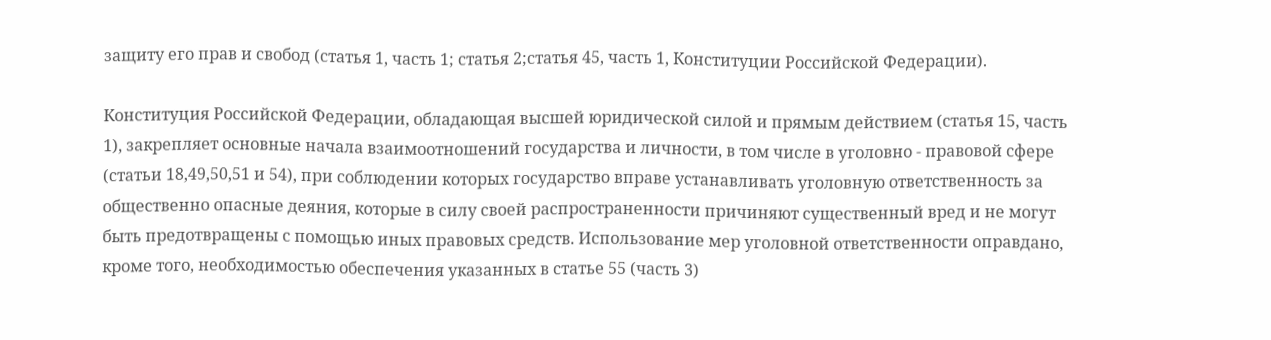защиту его прав и свобод (статья 1, часть 1; статья 2;статья 45, часть 1, Конституции Российской Федерации).

Конституция Российской Федерации, обладающая высшей юридической силой и прямым действием (статья 15, часть 1), закрепляет основные начала взаимоотношений государства и личности, в том числе в уголовно - правовой сфере (статьи 18,49,50,51 и 54), при соблюдении которых государство вправе устанавливать уголовную ответственность за общественно опасные деяния, которые в силу своей распространенности причиняют существенный вред и не могут быть предотвращены с помощью иных правовых средств. Использование мер уголовной ответственности оправдано, кроме того, необходимостью обеспечения указанных в статье 55 (часть 3)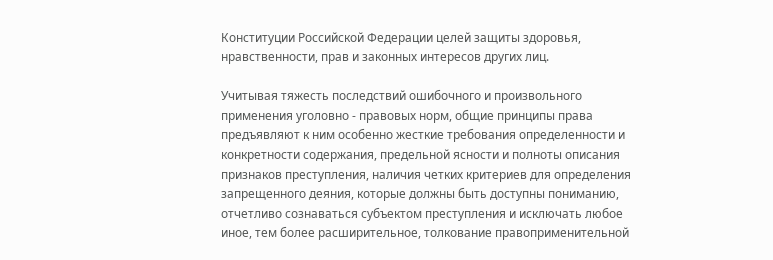Конституции Российской Федерации целей защиты здоровья, нравственности, прав и законных интересов других лиц.

Учитывая тяжесть последствий ошибочного и произвольного применения уголовно - правовых норм, общие принципы права предъявляют к ним особенно жесткие требования определенности и конкретности содержания, предельной ясности и полноты описания признаков преступления, наличия четких критериев для определения запрещенного деяния, которые должны быть доступны пониманию, отчетливо сознаваться субъектом преступления и исключать любое иное, тем более расширительное, толкование правоприменительной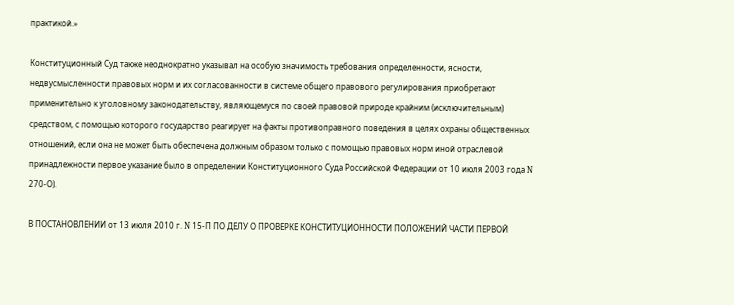практикой.»

Конституционный Суд также неоднократно указывал на особую значимость требования определенности, ясности, недвусмысленности правовых норм и их согласованности в системе общего правового регулирования приобретают применительно к уголовному законодательству, являющемуся по своей правовой природе крайним (исключительным) средством, с помощью которого государство реагирует на факты противоправного поведения в целях охраны общественных отношений, если она не может быть обеспечена должным образом только с помощью правовых норм иной отраслевой принадлежности первое указание было в определении Конституционного Суда Российской Федерации от 10 июля 2003 года N 270-О).

В ПОСТАНОВЛЕНИИ от 13 июля 2010 г. N 15-П ПО ДЕЛУ О ПРОВЕРКЕ КОНСТИТУЦИОННОСТИ ПОЛОЖЕНИЙ ЧАСТИ ПЕРВОЙ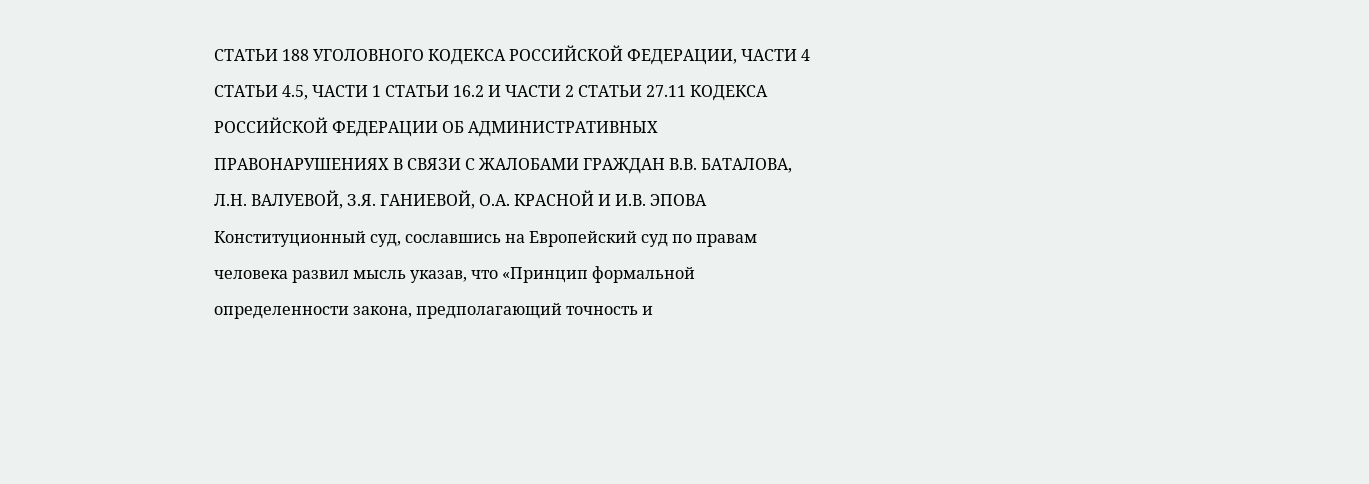СТАТЬИ 188 УГОЛОВНОГО КОДЕКСА РОССИЙСКОЙ ФЕДЕРАЦИИ, ЧАСТИ 4 СТАТЬИ 4.5, ЧАСТИ 1 СТАТЬИ 16.2 И ЧАСТИ 2 СТАТЬИ 27.11 КОДЕКСА РОССИЙСКОЙ ФЕДЕРАЦИИ ОБ АДМИНИСТРАТИВНЫХ ПРАВОНАРУШЕНИЯХ В СВЯЗИ С ЖАЛОБАМИ ГРАЖДАН В.В. БАТАЛОВА, Л.Н. ВАЛУЕВОЙ, З.Я. ГАНИЕВОЙ, О.А. КРАСНОЙ И И.В. ЭПОВА Конституционный суд, сославшись на Европейский суд по правам человека развил мысль указав, что «Принцип формальной определенности закона, предполагающий точность и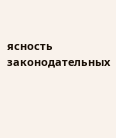ясность законодательных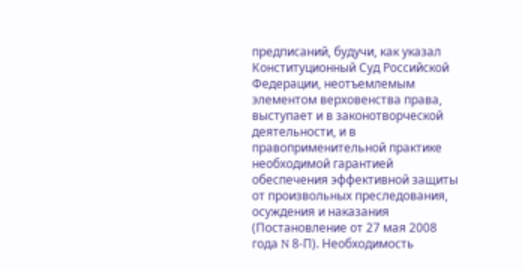предписаний, будучи, как указал Конституционный Суд Российской Федерации, неотъемлемым элементом верховенства права, выступает и в законотворческой деятельности, и в правоприменительной практике необходимой гарантией обеспечения эффективной защиты от произвольных преследования, осуждения и наказания (Постановление от 27 мая 2008 года N 8-П). Необходимость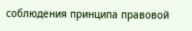соблюдения принципа правовой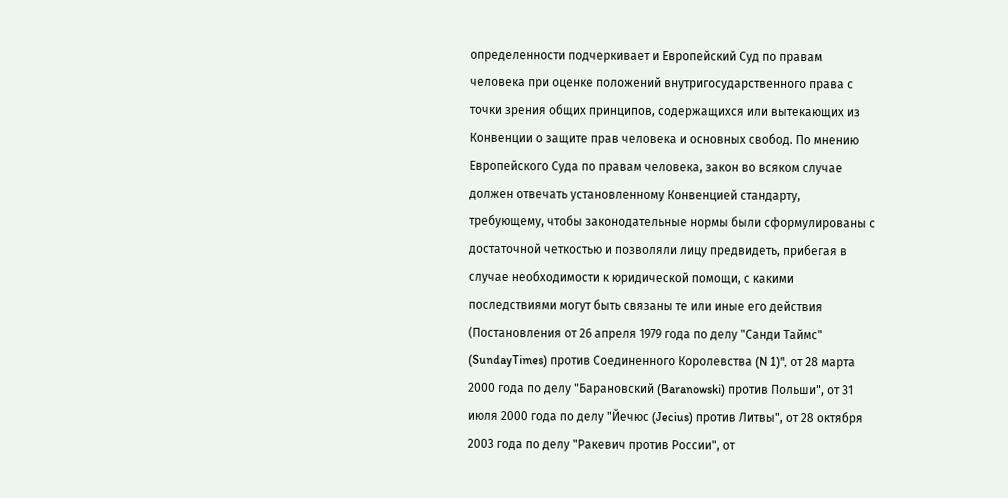определенности подчеркивает и Европейский Суд по правам человека при оценке положений внутригосударственного права с точки зрения общих принципов, содержащихся или вытекающих из Конвенции о защите прав человека и основных свобод. По мнению Европейского Суда по правам человека, закон во всяком случае должен отвечать установленному Конвенцией стандарту, требующему, чтобы законодательные нормы были сформулированы с достаточной четкостью и позволяли лицу предвидеть, прибегая в случае необходимости к юридической помощи, с какими последствиями могут быть связаны те или иные его действия (Постановления от 26 апреля 1979 года по делу "Санди Таймс" (SundayTimes) против Соединенного Королевства (N 1)", от 28 марта 2000 года по делу "Барановский (Baranowski) против Польши", от 31 июля 2000 года по делу "Йечюс (Jecius) против Литвы", от 28 октября 2003 года по делу "Ракевич против России", от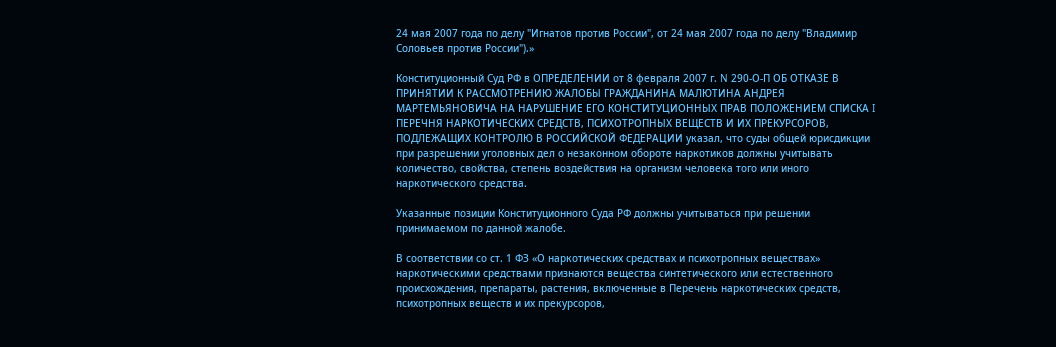24 мая 2007 года по делу "Игнатов против России", от 24 мая 2007 года по делу "Владимир Соловьев против России").»

Конституционный Суд РФ в ОПРЕДЕЛЕНИИ от 8 февраля 2007 г. N 290-О-П ОБ ОТКАЗЕ В ПРИНЯТИИ К РАССМОТРЕНИЮ ЖАЛОБЫ ГРАЖДАНИНА МАЛЮТИНА АНДРЕЯ МАРТЕМЬЯНОВИЧА НА НАРУШЕНИЕ ЕГО КОНСТИТУЦИОННЫХ ПРАВ ПОЛОЖЕНИЕМ СПИСКА I ПЕРЕЧНЯ НАРКОТИЧЕСКИХ СРЕДСТВ, ПСИХОТРОПНЫХ ВЕЩЕСТВ И ИХ ПРЕКУРСОРОВ, ПОДЛЕЖАЩИХ КОНТРОЛЮ В РОССИЙСКОЙ ФЕДЕРАЦИИ указал, что суды общей юрисдикции при разрешении уголовных дел о незаконном обороте наркотиков должны учитывать количество, свойства, степень воздействия на организм человека того или иного наркотического средства.

Указанные позиции Конституционного Суда РФ должны учитываться при решении принимаемом по данной жалобе.

В соответствии со ст. 1 ФЗ «О наркотических средствах и психотропных веществах» наркотическими средствами признаются вещества синтетического или естественного происхождения, препараты, растения, включенные в Перечень наркотических средств, психотропных веществ и их прекурсоров,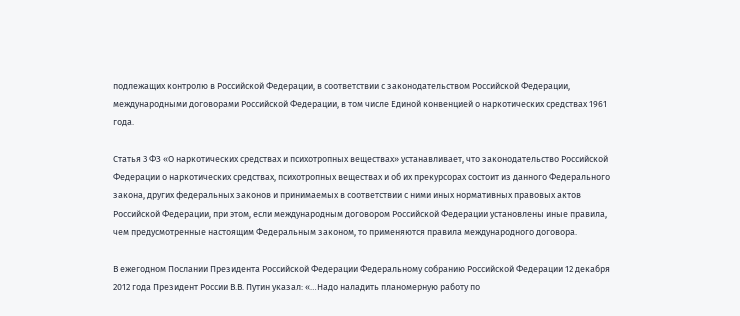подлежащих контролю в Российской Федерации, в соответствии с законодательством Российской Федерации, международными договорами Российской Федерации, в том числе Единой конвенцией о наркотических средствах 1961 года.

Статья 3 ФЗ «О наркотических средствах и психотропных веществах» устанавливает, что законодательство Российской Федерации о наркотических средствах, психотропных веществах и об их прекурсорах состоит из данного Федерального закона, других федеральных законов и принимаемых в соответствии с ними иных нормативных правовых актов Российской Федерации, при этом, если международным договором Российской Федерации установлены иные правила, чем предусмотренные настоящим Федеральным законом, то применяются правила международного договора.

В ежегодном Послании Президента Российской Федерации Федеральному собранию Российской Федерации 12 декабря 2012 года Президент России В.В. Путин указал: «…Надо наладить планомерную работу по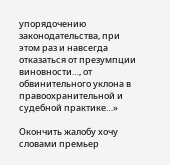упорядочению законодательства, при этом раз и навсегда отказаться от презумпции виновности…, от обвинительного уклона в правоохранительной и судебной практике…»

Окончить жалобу хочу словами премьер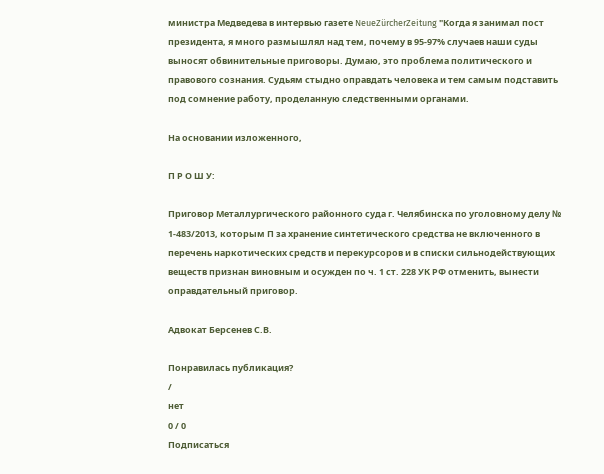министра Медведева в интервью газете NeueZürcherZeitung "Когда я занимал пост президента, я много размышлял над тем, почему в 95-97% случаев наши суды выносят обвинительные приговоры. Думаю, это проблема политического и правового сознания. Судьям стыдно оправдать человека и тем самым подставить под сомнение работу, проделанную следственными органами.

На основании изложенного,

П Р О Ш У:

Приговор Металлургического районного суда г. Челябинска по уголовному делу № 1-483/2013, которым П за хранение синтетического средства не включенного в перечень наркотических средств и перекурсоров и в списки сильнодействующих веществ признан виновным и осужден по ч. 1 ст. 228 УК РФ отменить, вынести оправдательный приговор.

Адвокат Берсенев С.В.

Понравилась публикация?
/
нет
0 / 0
Подписаться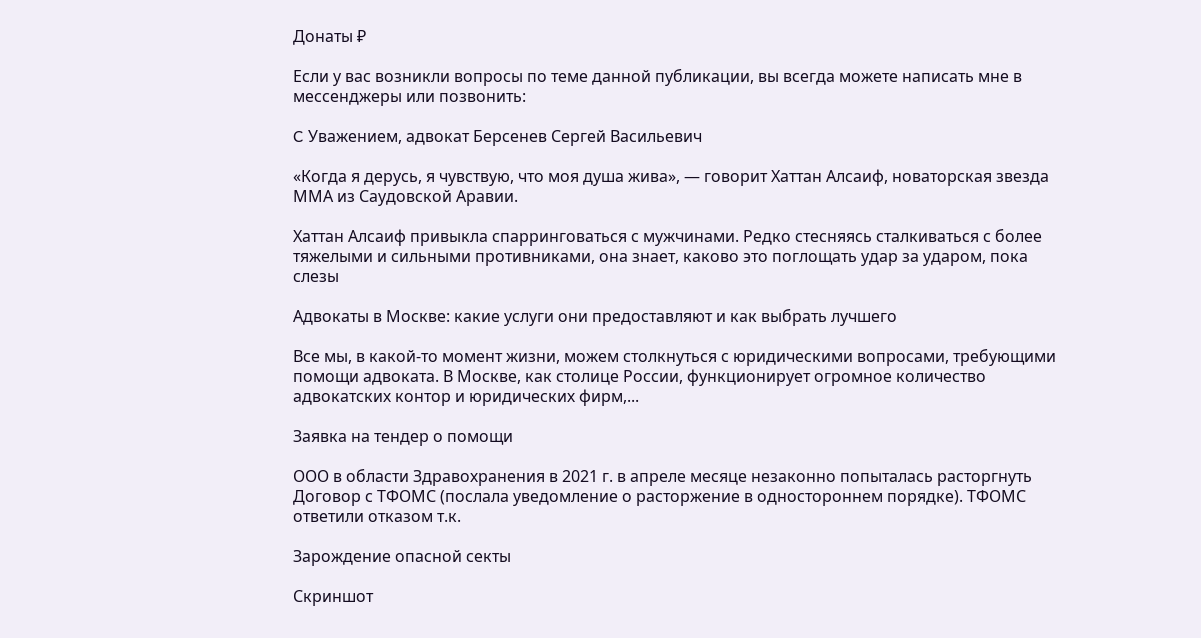Донаты ₽

Если у вас возникли вопросы по теме данной публикации, вы всегда можете написать мне в мессенджеры или позвонить:

C Уважением, адвокат Берсенев Сергей Васильевич

«Когда я дерусь, я чувствую, что моя душа жива», — говорит Хаттан Алсаиф, новаторская звезда ММА из Саудовской Аравии.

Хаттан Алсаиф привыкла спарринговаться с мужчинами. Редко стесняясь сталкиваться с более тяжелыми и сильными противниками, она знает, каково это поглощать удар за ударом, пока слезы

Адвокаты в Москве: какие услуги они предоставляют и как выбрать лучшего

Все мы, в какой-то момент жизни, можем столкнуться с юридическими вопросами, требующими помощи адвоката. В Москве, как столице России, функционирует огромное количество адвокатских контор и юридических фирм,...

Заявка на тендер о помощи

ООО в области Здравохранения в 2021 г. в апреле месяце незаконно попыталась расторгнуть Договор с ТФОМС (послала уведомление о расторжение в одностороннем порядке). ТФОМС ответили отказом т.к.

Зарождение опасной секты

Скриншот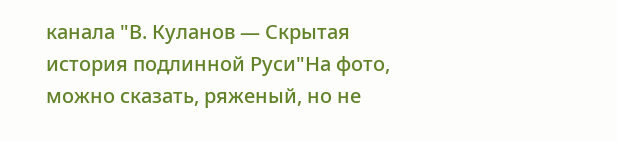канала "В. Куланов — Скрытая история подлинной Руси"На фото, можно сказать, ряженый, но не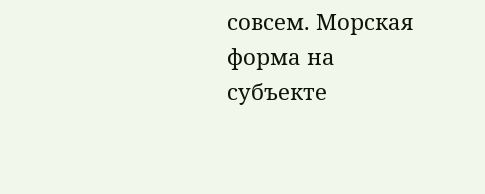совсем. Морская форма на субъекте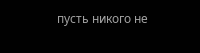пусть никого не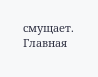смущает.
Главная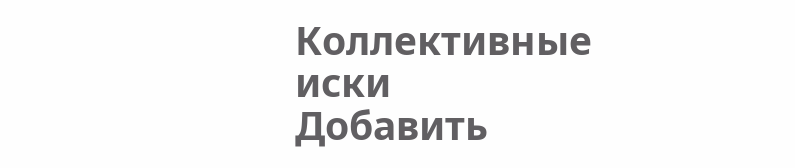Коллективные
иски
Добавить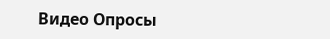Видео Опросы